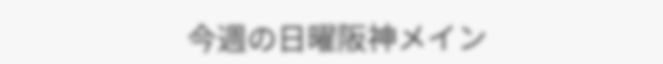今週の日曜阪神メイン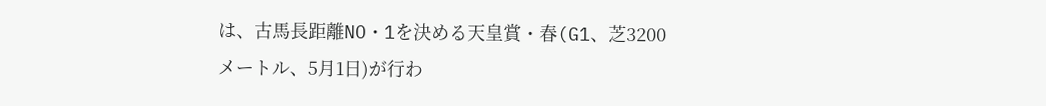は、古馬長距離NO・1を決める天皇賞・春(G1、芝3200メートル、5月1日)が行わ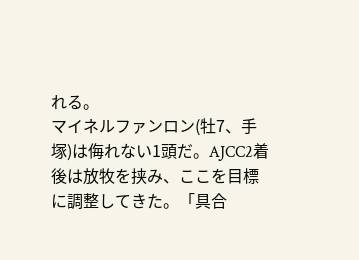れる。
マイネルファンロン(牡7、手塚)は侮れない1頭だ。AJCC2着後は放牧を挟み、ここを目標に調整してきた。「具合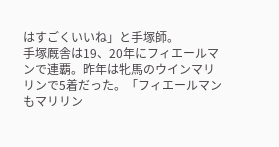はすごくいいね」と手塚師。
手塚厩舎は19、20年にフィエールマンで連覇。昨年は牝馬のウインマリリンで5着だった。「フィエールマンもマリリン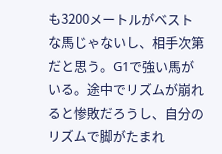も3200メートルがベストな馬じゃないし、相手次第だと思う。G1で強い馬がいる。途中でリズムが崩れると惨敗だろうし、自分のリズムで脚がたまれ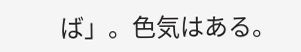ば」。色気はある。